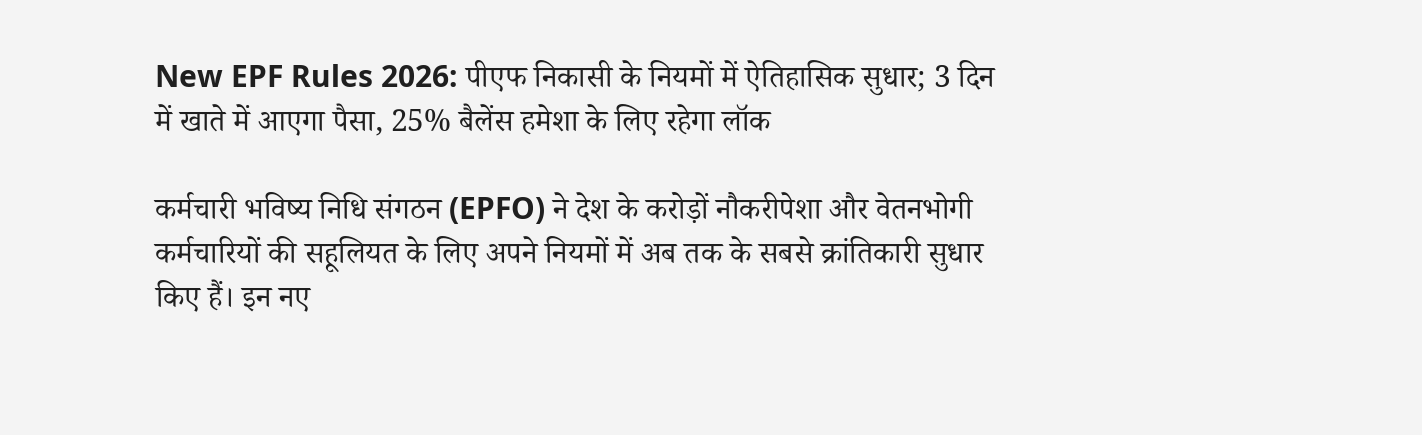New EPF Rules 2026: पीएफ निकासी के नियमों में ऐतिहासिक सुधार; 3 दिन में खाते में आएगा पैसा, 25% बैलेंस हमेशा के लिए रहेगा लॉक

कर्मचारी भविष्य निधि संगठन (EPFO) ने देश के करोड़ों नौकरीपेशा और वेतनभोगी कर्मचारियों की सहूलियत के लिए अपने नियमों में अब तक के सबसे क्रांतिकारी सुधार किए हैं। इन नए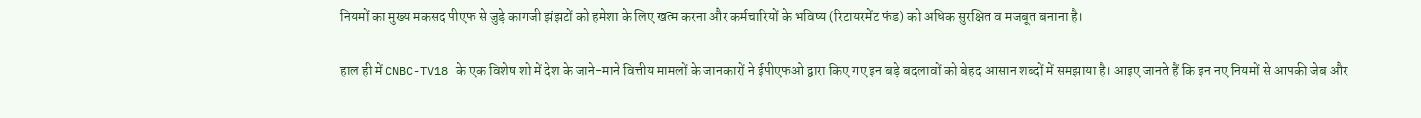नियमों का मुख्य मकसद पीएफ से जुड़े कागजी झंझटों को हमेशा के लिए खत्म करना और कर्मचारियों के भविष्य (रिटायरमेंट फंड) को अधिक सुरक्षित व मजबूत बनाना है।

हाल ही में CNBC-TV18 के एक विशेष शो में देश के जाने-माने वित्तीय मामलों के जानकारों ने ईपीएफओ द्वारा किए गए इन बड़े बदलावों को बेहद आसान शब्दों में समझाया है। आइए जानते हैं कि इन नए नियमों से आपकी जेब और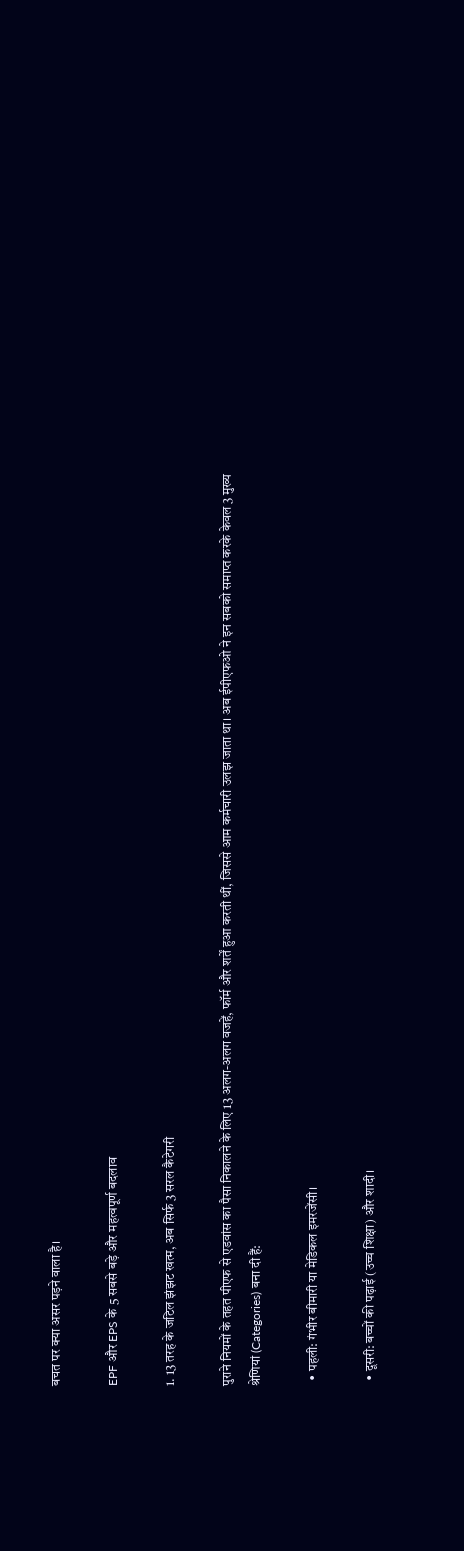बचत पर क्या असर पड़ने वाला है।

EPF और EPS के 5 सबसे बड़े और महत्वपूर्ण बदलाव

1. 13 तरह के जटिल झंझट खत्म, अब सिर्फ 3 सरल कैटेगरी

पुराने नियमों के तहत पीएफ से एडवांस का पैसा निकालने के लिए 13 अलग-अलग वजहें, फॉर्म और शर्तें हुआ करती थीं, जिससे आम कर्मचारी उलझ जाता था। अब ईपीएफओ ने इन सबको समाप्त करके केवल 3 मुख्य श्रेणियां (Categories) बना दी हैं:

  • पहली: गंभीर बीमारी या मेडिकल इमरजेंसी।

  • दूसरी: बच्चों की पढ़ाई (उच्च शिक्षा) और शादी।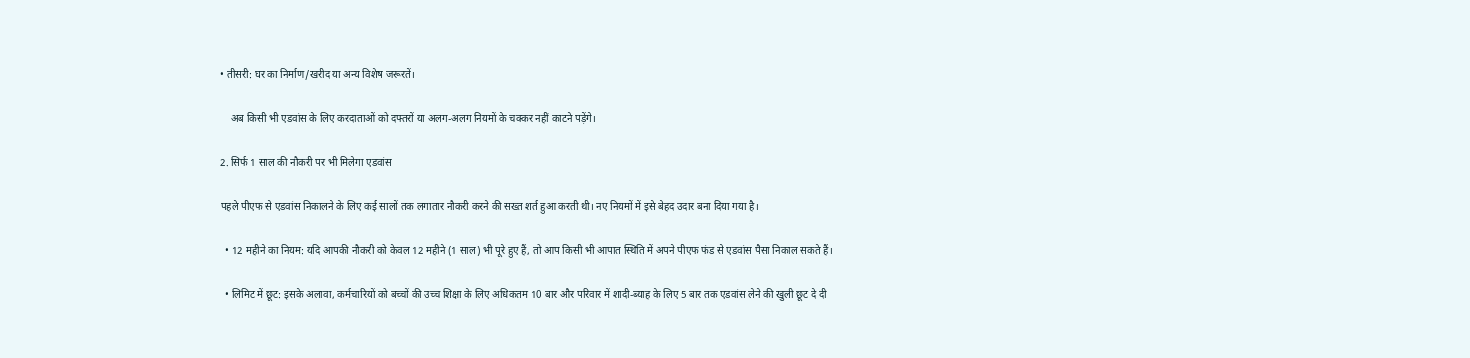• तीसरी: घर का निर्माण/खरीद या अन्य विशेष जरूरतें।

    अब किसी भी एडवांस के लिए करदाताओं को दफ्तरों या अलग-अलग नियमों के चक्कर नहीं काटने पड़ेंगे।

2. सिर्फ 1 साल की नौकरी पर भी मिलेगा एडवांस

पहले पीएफ से एडवांस निकालने के लिए कई सालों तक लगातार नौकरी करने की सख्त शर्त हुआ करती थी। नए नियमों में इसे बेहद उदार बना दिया गया है।

  • 12 महीने का नियम: यदि आपकी नौकरी को केवल 12 महीने (1 साल) भी पूरे हुए हैं, तो आप किसी भी आपात स्थिति में अपने पीएफ फंड से एडवांस पैसा निकाल सकते हैं।

  • लिमिट में छूट: इसके अलावा, कर्मचारियों को बच्चों की उच्च शिक्षा के लिए अधिकतम 10 बार और परिवार में शादी-ब्याह के लिए 5 बार तक एडवांस लेने की खुली छूट दे दी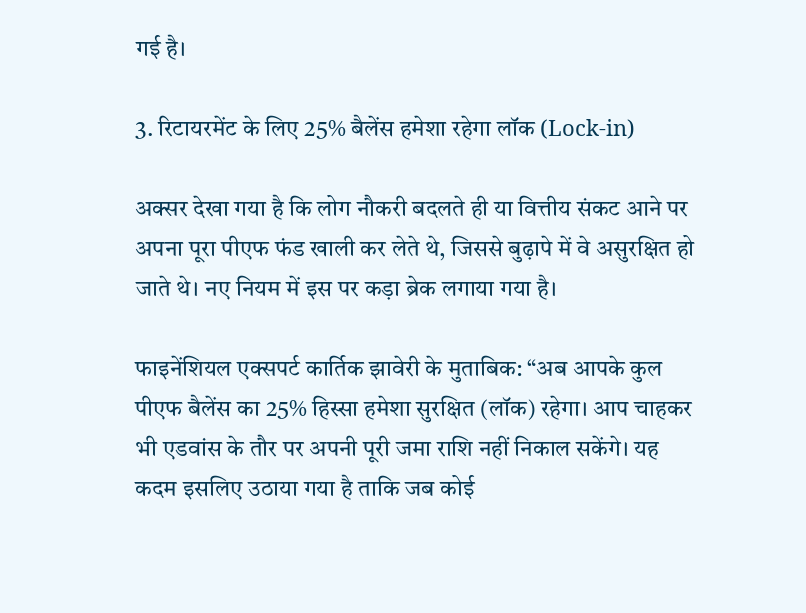गई है।

3. रिटायरमेंट के लिए 25% बैलेंस हमेशा रहेगा लॉक (Lock-in)

अक्सर देखा गया है कि लोग नौकरी बदलते ही या वित्तीय संकट आने पर अपना पूरा पीएफ फंड खाली कर लेते थे, जिससे बुढ़ापे में वे असुरक्षित हो जाते थे। नए नियम में इस पर कड़ा ब्रेक लगाया गया है।

फाइनेंशियल एक्सपर्ट कार्तिक झावेरी के मुताबिक: “अब आपके कुल पीएफ बैलेंस का 25% हिस्सा हमेशा सुरक्षित (लॉक) रहेगा। आप चाहकर भी एडवांस के तौर पर अपनी पूरी जमा राशि नहीं निकाल सकेंगे। यह कदम इसलिए उठाया गया है ताकि जब कोई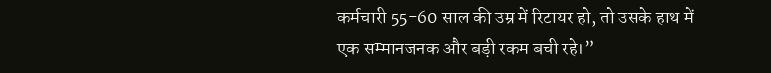कर्मचारी 55-60 साल की उम्र में रिटायर हो, तो उसके हाथ में एक सम्मानजनक और बड़ी रकम बची रहे।”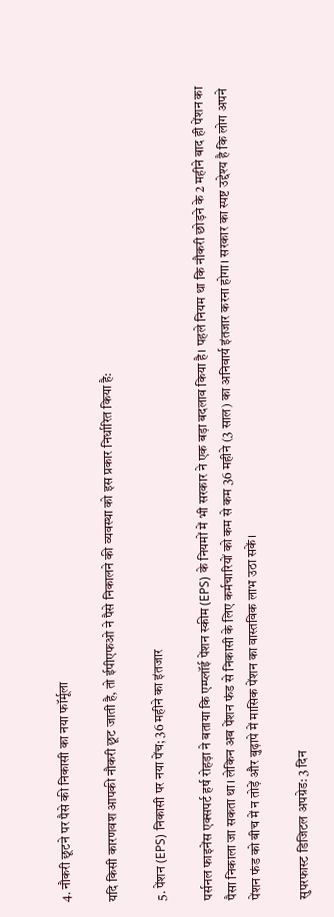4. नौकरी छूटने पर पैसे की निकासी का नया फॉर्मूला

यदि किसी कारणवश आपकी नौकरी छूट जाती है, तो ईपीएफओ ने पैसे निकालने की व्यवस्था को इस प्रकार निर्धारित किया है:

5. पेंशन (EPS) निकासी पर नया पेंच; 36 महीने का इंतजार

पर्सनल फाइनेंस एक्सपर्ट हर्ष रोहड़ा ने बताया कि एम्प्लॉई पेंशन स्कीम (EPS) के नियमों में भी सरकार ने एक बड़ा बदलाव किया है। पहले नियम था कि नौकरी छोड़ने के 2 महीने बाद ही पेंशन का पैसा निकाला जा सकता था। लेकिन अब पेंशन फंड से निकासी के लिए कर्मचारियों को कम से कम 36 महीने (3 साल) का अनिवार्य इंतजार करना होगा। सरकार का स्पष्ट उद्देश्य है कि लोग अपने पेंशन फंड को बीच में न तोड़ें और बुढ़ापे में मासिक पेंशन का वास्तविक लाभ उठा सकें।

सुपरफास्ट डिजिटल अपग्रेड: 3 दिन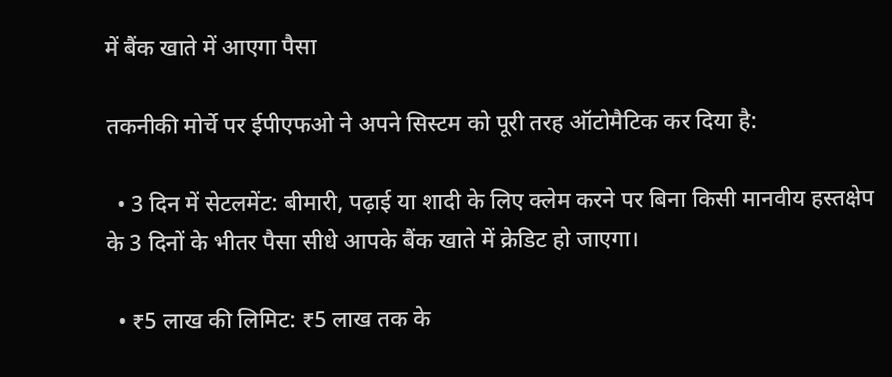में बैंक खाते में आएगा पैसा

तकनीकी मोर्चे पर ईपीएफओ ने अपने सिस्टम को पूरी तरह ऑटोमैटिक कर दिया है:

  • 3 दिन में सेटलमेंट: बीमारी, पढ़ाई या शादी के लिए क्लेम करने पर बिना किसी मानवीय हस्तक्षेप के 3 दिनों के भीतर पैसा सीधे आपके बैंक खाते में क्रेडिट हो जाएगा।

  • ₹5 लाख की लिमिट: ₹5 लाख तक के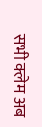सभी क्लेम अब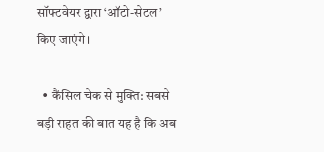सॉफ्टवेयर द्वारा ‘ऑटो-सेटल’ किए जाएंगे।

  • कैंसिल चेक से मुक्ति: सबसे बड़ी राहत की बात यह है कि अब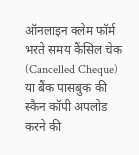ऑनलाइन क्लेम फॉर्म भरते समय कैंसिल चेक (Cancelled Cheque) या बैंक पासबुक की स्कैन कॉपी अपलोड करने की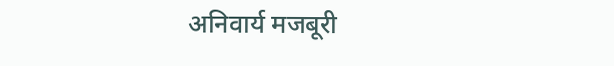अनिवार्य मजबूरी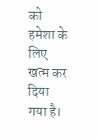को हमेशा के लिए खत्म कर दिया गया है।